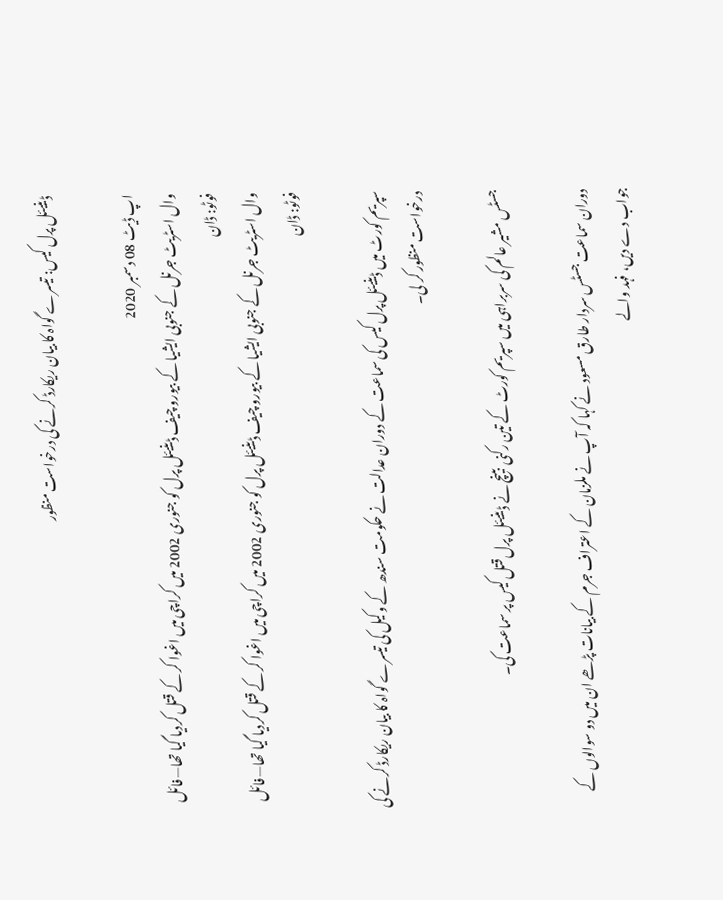ڈینیئل پرل کیس: تیسرے گواہ کا بیان ریکارڈ کرنے کی درخواست منظور

اپ ڈیٹ 08 دسمبر 2020
وال اسٹریٹ جرنل کے جنوبی ایشیا کے بیورو چیف ڈینیئل پرل کو جنوری 2002 میں کراچی میں اغوا کر کے قتل کردیا گیا تھا— فائل فوٹو: ڈان
وال اسٹریٹ جرنل کے جنوبی ایشیا کے بیورو چیف ڈینیئل پرل کو جنوری 2002 میں کراچی میں اغوا کر کے قتل کردیا گیا تھا— فائل فوٹو: ڈان

سپریم کورٹ میں ڈینیئل پرل کیس کی سماعت کے دوران عدالت نے حکومت سندھ کے وکیل کی تیسرے گواہ کا بیان ریکارڈ کرنے کی درخواست منظور کر لی۔

جسٹس مشیر عالم کی سربراہی میں سپریم کورٹ کے تین رکنی بینچ نے ڈینیئل پرل قتل کیس پر سماعت کی۔

دوران سماعت جسٹس سردار طارق مسعود نے کہا کہ آپ نے ملزمان کے اعتراف جرم کے بیانات پڑھے ان میں دو سوالوں کے جواب دے دیں، فہد والے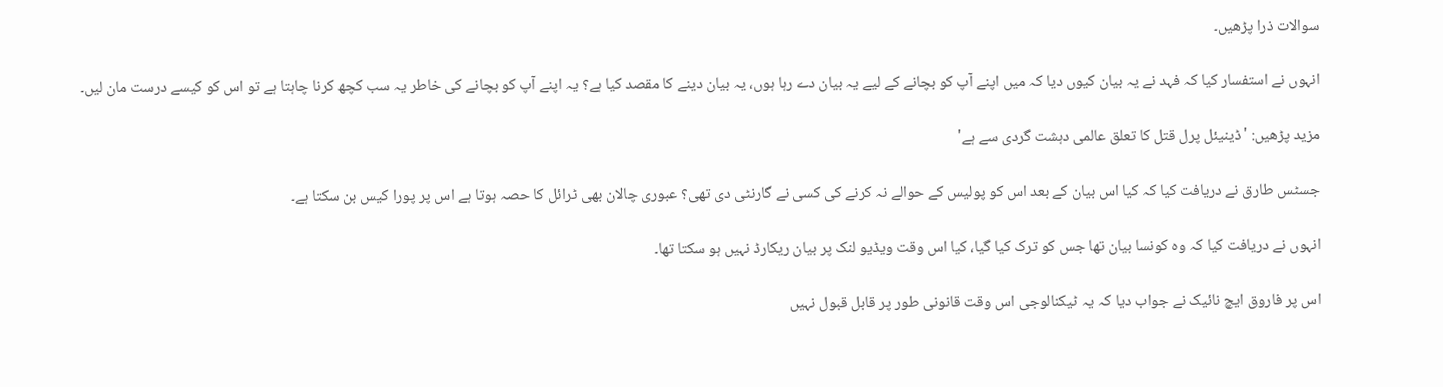سوالات ذرا پڑھیں۔

انہوں نے استفسار کیا کہ فہد نے یہ بیان کیوں دیا کہ میں اپنے آپ کو بچانے کے لیے یہ بیان دے رہا ہوں، یہ بیان دینے کا مقصد کیا ہے؟ یہ اپنے آپ کو بچانے کی خاطر یہ سب کچھ کرنا چاہتا ہے تو اس کو کیسے درست مان لیں۔

مزید پڑھیں: 'ڈینیئل پرل قتل کا تعلق عالمی دہشت گردی سے ہے'

جسٹس طارق نے دریافت کیا کہ کیا اس بیان کے بعد اس کو پولیس کے حوالے نہ کرنے کی کسی نے گارنٹی دی تھی؟ عبوری چالان بھی ٹرائل کا حصہ ہوتا ہے اس پر پورا کیس بن سکتا ہے۔

انہوں نے دریافت کیا کہ وہ کونسا بیان تھا جس کو ترک کیا گیا، کیا اس وقت ویڈیو لنک پر بیان ریکارڈ نہیں ہو سکتا تھا۔

اس پر فاروق ایچ نائیک نے جواب دیا کہ یہ ٹیکنالوجی اس وقت قانونی طور پر قابل قبول نہیں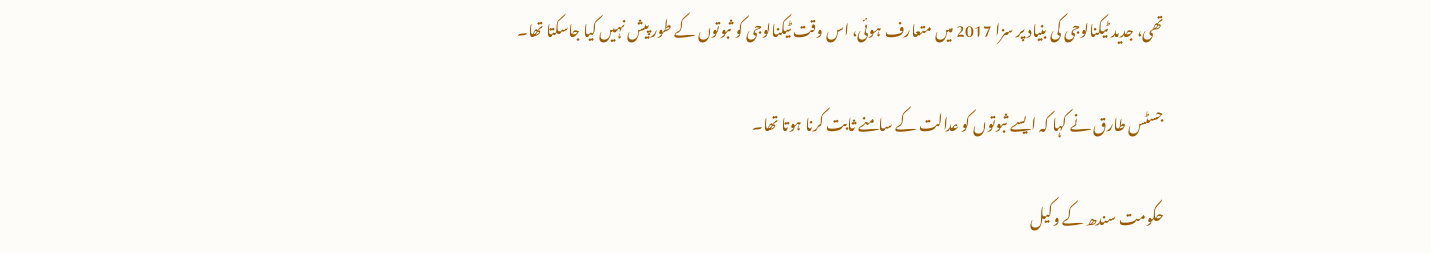تھی، جدید ٹیکنالوجی کی بنیاد پر سزا 2017 میں متعارف ہوئی، اس وقت ٹیکنالوجی کو ثبوتوں کے طور پیش نہیں کیا جاسکتا تھا۔

جسٹس طارق نے کہا کہ ایسے ثبوتوں کو عدالت کے سامنے ثابت کرنا ہوتا تھا۔

حکومت سندھ کے وکیل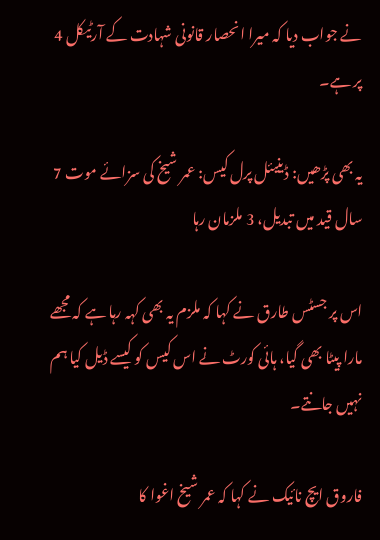نے جواب دیا کہ میرا انحصار قانونی شہادت کے آرٹیکل 4 پر ہے۔

یہ بھی پڑھیں: ڈینیئل پرل کیس: عمر شیخ کی سزائے موت 7 سال قید میں تبدیل، 3 ملزمان رہا

اس پر جسٹس طارق نے کہا کہ ملزم یہ بھی کہہ رہا ہے کہ مجھے مارا پیٹا بھی گیا، ہائی کورٹ نے اس کیس کو کیسے ڈیل کیا ہم نہیں جانتے۔

فاروق ایچ نائیک نے کہا کہ عمر شیخ اغوا کا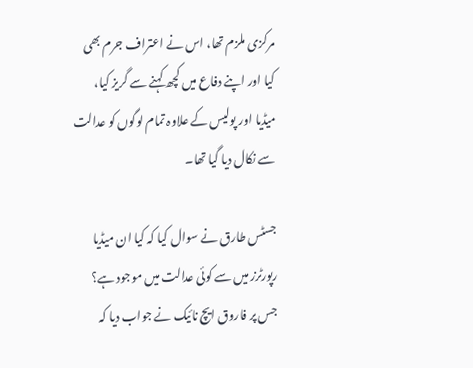مرکزی ملزم تھا، اس نے اعتراف جرم بھی کیا اور اپنے دفاع میں کچھ کہنے سے گریز کیا، میڈیا اور پولیس کے علاوہ تمام لوگوں کو عدالت سے نکال دیا گیا تھا۔

جسٹس طارق نے سوال کیا کہ کیا ان میڈیا رپورٹرز میں سے کوئی عدالت میں موجود ہے؟ جس پر فاروق ایچ نائیک نے جواب دیا کہ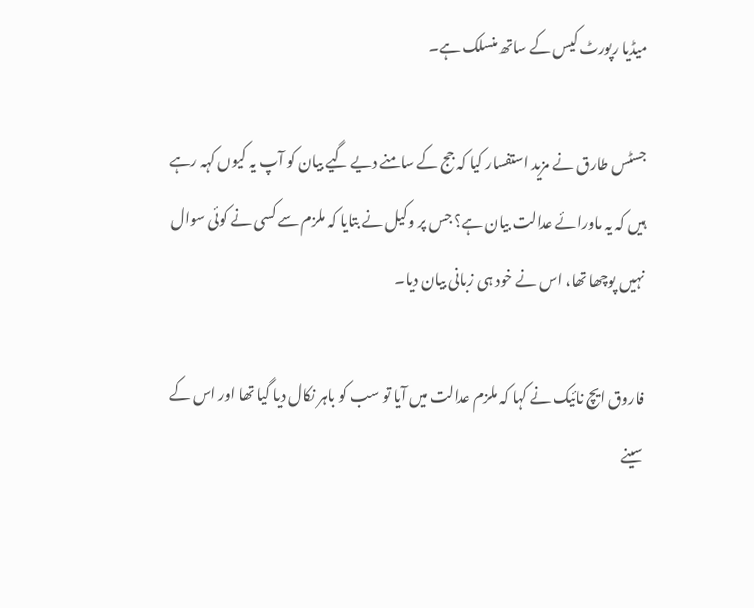میڈیا رپورٹ کیس کے ساتھ منسلک ہے۔

جسٹس طارق نے مزید استفسار کیا کہ جج کے سامنے دیے گیے بیان کو آپ یہ کیوں کہہ رہے ہیں کہ یہ ماورائے عدالت بیان ہے؟ جس پر وکیل نے بتایا کہ ملزم سے کسی نے کوئی سوال نہیں پوچھا تھا، اس نے خود ہی زبانی بیان دیا۔

فاروق ایچ نائیک نے کہا کہ ملزم عدالت میں آیا تو سب کو باہر نکال دیا گیا تھا اور اس کے سینے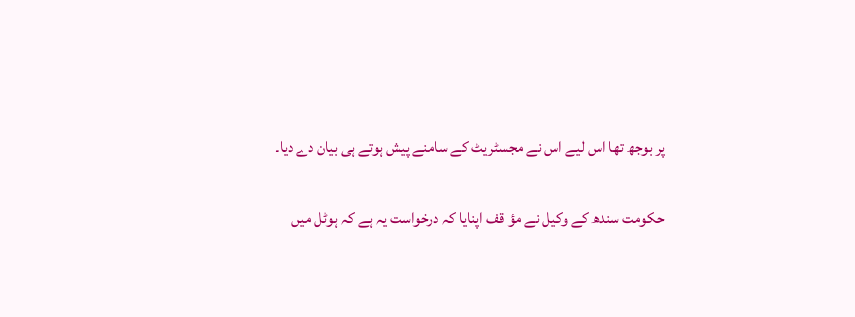پر بوجھ تھا اس لیے اس نے مجسٹریٹ کے سامنے پیش ہوتے ہی بیان دے دیا۔

حکومت سندھ کے وکیل نے مؤ قف اپنایا کہ درخواست یہ ہے کہ ہوٹل میں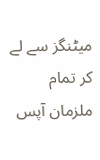میٹنگز سے لے کر تمام ملزمان آپس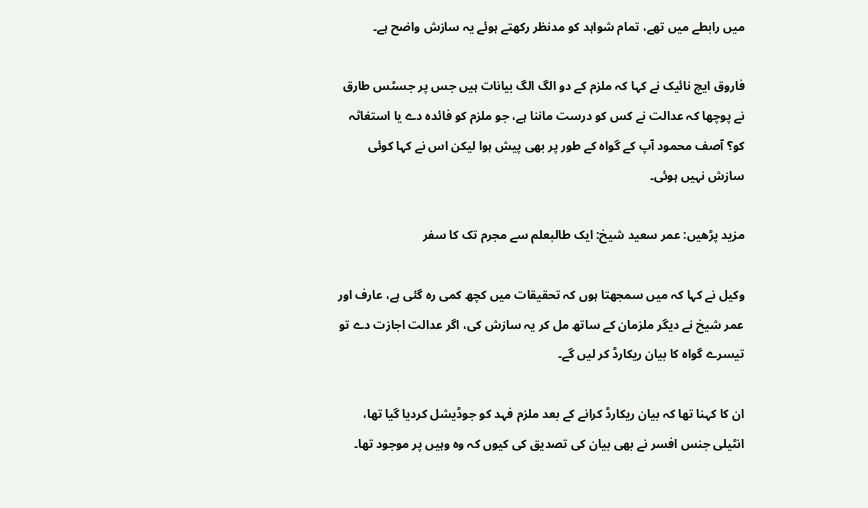میں رابطے میں تھے، تمام شواہد کو مدنظر رکھتے ہوئے یہ سازش واضح ہے۔

فاروق ایچ نائیک نے کہا کہ ملزم کے دو الگ الگ بیانات ہیں جس پر جسٹس طارق نے پوچھا کہ عدالت نے کس کو درست ماننا ہے، جو ملزم کو فائدہ دے یا استغاثہ کو؟ آصف محمود آپ کے گواہ کے طور پر بھی پیش ہوا لیکن اس نے کہا کوئی سازش نہیں ہوئی۔

مزید پڑھیں: عمر سعید شیخ: ایک طالبعلم سے مجرم تک کا سفر

وکیل نے کہا کہ میں سمجھتا ہوں کہ تحقیقات میں کچھ کمی رہ گئی ہے، عارف اور عمر شیخ نے دیگر ملزمان کے ساتھ مل کر یہ سازش کی، اگر عدالت اجازت دے تو تیسرے گواہ کا بیان ریکارڈ کر لیں گے۔

ان کا کہنا تھا کہ بیان ریکارڈ کرانے کے بعد ملزم فہد کو جوڈیشل کردیا گیا تھا، انٹیلی جنس افسر نے بھی بیان کی تصدیق کی کیوں کہ وہ وہیں پر موجود تھا۔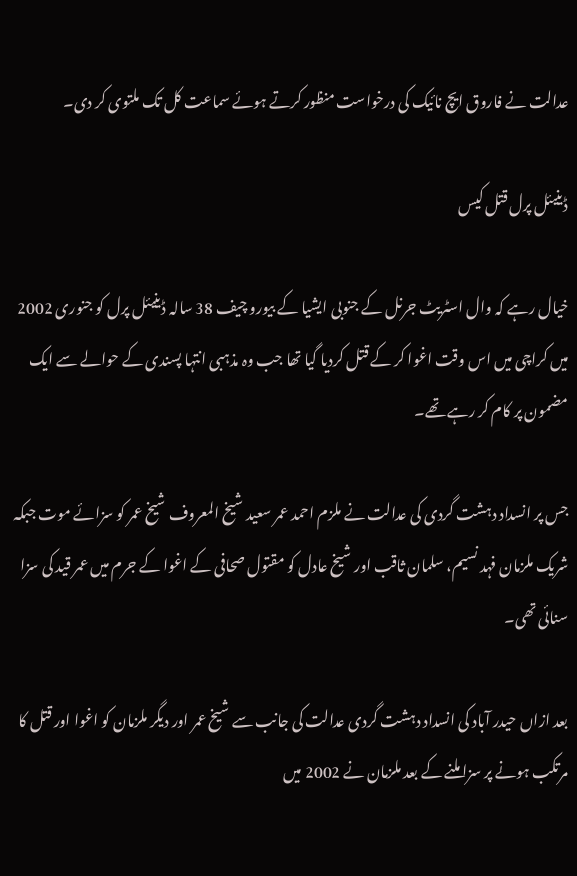عدالت نے فاروق ایچ نائیک کی درخواست منظور کرتے ہوئے سماعت کل تک ملتوی کر دی۔

ڈینیئل پرل قتل کیس

خیال رہے کہ وال اسٹریٹ جرنل کے جنوبی ایشیا کے بیورو چیف 38 سالہ ڈینیئل پرل کو جنوری 2002 میں کراچی میں اس وقت اغوا کر کے قتل کردیا گیا تھا جب وہ مذہبی انتہا پسندی کے حوالے سے ایک مضمون پر کام کر رہے تھے۔

جس پر انسداد دہشت گردی کی عدالت نے ملزم احمد عمر سعید شیخ المعروف شیخ عمر کو سزائے موت جبکہ شریک ملزمان فہد نسیم، سلمان ثاقب اور شیخ عادل کو مقتول صحافی کے اغوا کے جرم میں عمر قید کی سزا سنائی تھی۔

بعد ازاں حیدر آباد کی انسداد دہشت گردی عدالت کی جانب سے شیخ عمر اور دیگر ملزمان کو اغوا اور قتل کا مرتکب ہونے پر سزا ملنے کے بعد ملزمان نے 2002 میں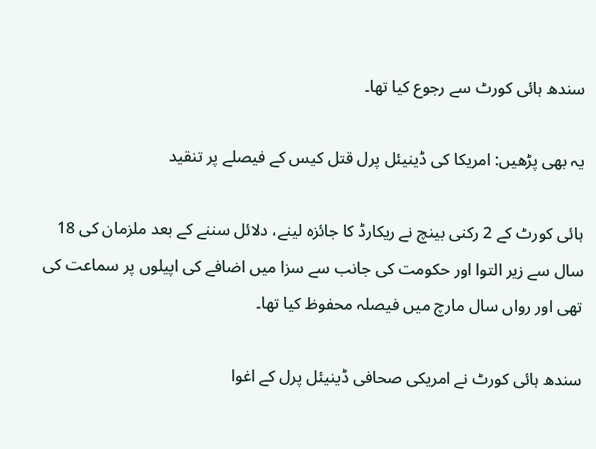سندھ ہائی کورٹ سے رجوع کیا تھا۔

یہ بھی پڑھیں: امریکا کی ڈینیئل پرل قتل کیس کے فیصلے پر تنقید

ہائی کورٹ کے 2 رکنی بینچ نے ریکارڈ کا جائزہ لینے، دلائل سننے کے بعد ملزمان کی 18 سال سے زیر التوا اور حکومت کی جانب سے سزا میں اضافے کی اپیلوں پر سماعت کی تھی اور رواں سال مارچ میں فیصلہ محفوظ کیا تھا۔

سندھ ہائی کورٹ نے امریکی صحافی ڈینیئل پرل کے اغوا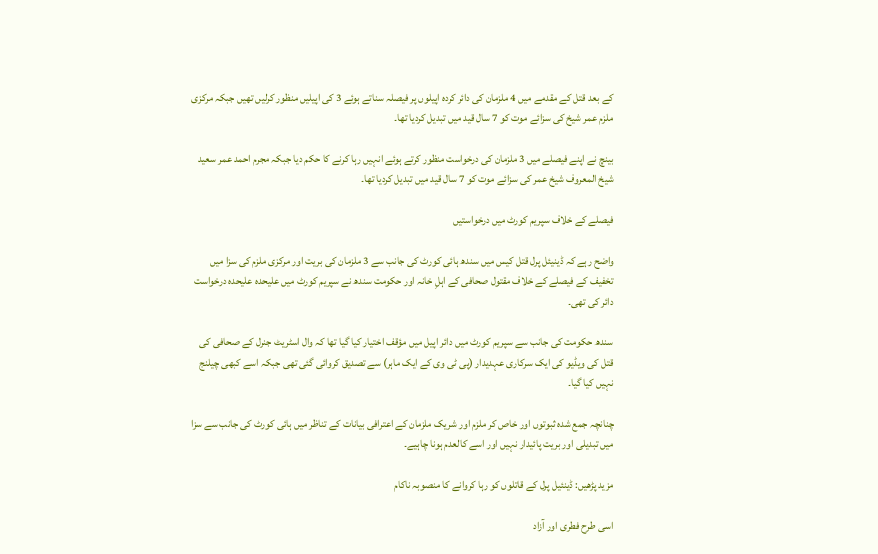کے بعد قتل کے مقدمے میں 4 ملزمان کی دائر کردہ اپیلوں پر فیصلہ سناتے ہوئے 3 کی اپیلیں منظور کرلیں تھیں جبکہ مرکزی ملزم عمر شیخ کی سزائے موت کو 7 سال قید میں تبدیل کردیا تھا۔

بینچ نے اپنے فیصلے میں 3 ملزمان کی درخواست منظور کرتے ہوئے انہیں رہا کرنے کا حکم دیا جبکہ مجرم احمد عمر سعید شیخ المعروف شیخ عمر کی سزائے موت کو 7 سال قید میں تبدیل کردیا تھا۔

فیصلے کے خلاف سپریم کورٹ میں درخواستیں

واضح رہے کہ ڈینیئل پرل قتل کیس میں سندھ ہائی کورٹ کی جانب سے 3 ملزمان کی بریت اور مرکزی ملزم کی سزا میں تخفیف کے فیصلے کے خلاف مقتول صحافی کے اہلِ خانہ اور حکومت سندھ نے سپریم کورٹ میں علیحدہ علیحدہ درخواست دائر کی تھی۔

سندھ حکومت کی جانب سے سپریم کورٹ میں دائر اپیل میں مؤقف اختیار کیا گیا تھا کہ وال اسٹریٹ جنرل کے صحافی کی قتل کی ویڈیو کی ایک سرکاری عہدیدار (پی ٹی وی کے ایک ماہر) سے تصدیق کروائی گئی تھی جبکہ اسے کبھی چیلنج نہیں کیا گیا۔

چنانچہ جمع شدہ ثبوتوں اور خاص کر ملزم اور شریک ملزمان کے اعترافی بیانات کے تناظر میں ہائی کورٹ کی جانب سے سزا میں تبدیلی اور بریت پائیدار نہیں اور اسے کالعدم ہونا چاہیے۔

مزید پڑھیں: ڈینئیل پرل کے قاتلوں کو رہا کروانے کا منصوبہ ناکام

اسی طرح فطری اور آزاد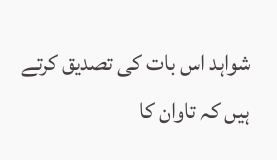شواہد اس بات کی تصدیق کرتے ہیں کہ تاوان کا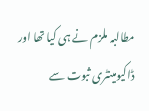مطالبہ ملزم نے ہی کیا تھا اور ڈاکیومینٹری ثبوت سے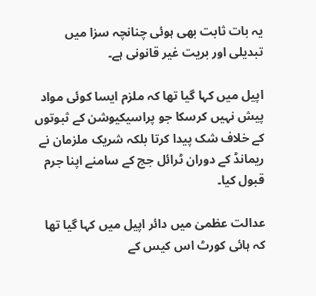یہ بات ثابت بھی ہوئی چنانچہ سزا میں تبدیلی اور بریت غیر قانونی ہے۔

اپیل میں کہا گیا تھا کہ ملزم ایسا کوئی مواد پیش نہیں کرسکا جو پراسیکیوشن کے ثبوتوں کے خلاف شک پیدا کرتا بلکہ شریک ملزمان نے ریمانڈ کے دوران ٹرائل جج کے سامنے اپنا جرم قبول کیا۔

عدالت عظمیٰ میں دائر اپیل میں کہا گیا تھا کہ ہائی کورٹ اس کیس کے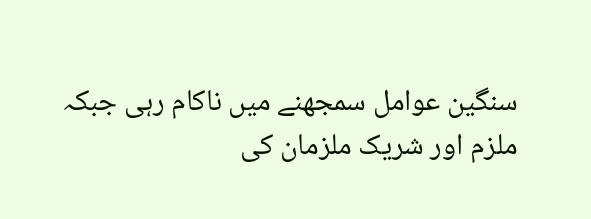سنگین عوامل سمجھنے میں ناکام رہی جبکہ ملزم اور شریک ملزمان کی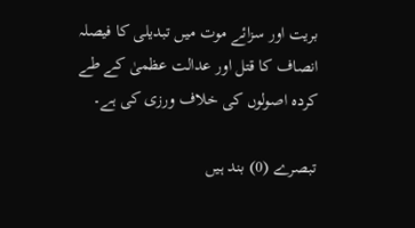بریت اور سزائے موت میں تبدیلی کا فیصلہ انصاف کا قتل اور عدالت عظمیٰ کے طے کردہ اصولوں کی خلاف ورزی کی ہے۔

تبصرے (0) بند ہیں